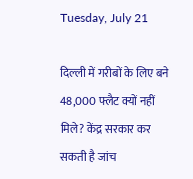Tuesday, July 21

दिल्ली में गरीबों के लिए बने 48,000 फ्लैट क्यों नहीं मिले? केंद्र सरकार कर सकती है जांच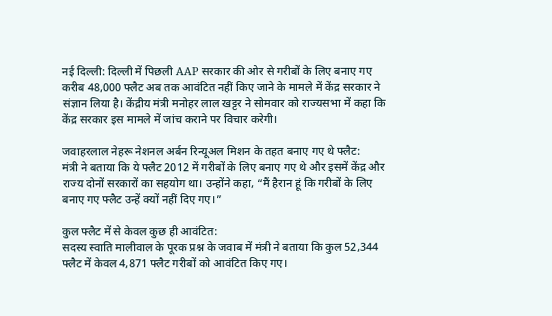नई दिल्ली: दिल्ली में पिछली AAP सरकार की ओर से गरीबों के लिए बनाए गए करीब 48,000 फ्लैट अब तक आवंटित नहीं किए जाने के मामले में केंद्र सरकार ने संज्ञान लिया है। केंद्रीय मंत्री मनोहर लाल खट्टर ने सोमवार को राज्यसभा में कहा कि केंद्र सरकार इस मामले में जांच कराने पर विचार करेगी।

जवाहरलाल नेहरू नेशनल अर्बन रिन्यूअल मिशन के तहत बनाए गए थे फ्लैट:
मंत्री ने बताया कि ये फ्लैट 2012 में गरीबों के लिए बनाए गए थे और इसमें केंद्र और राज्य दोनों सरकारों का सहयोग था। उन्होंने कहा, “मैं हैरान हूं कि गरीबों के लिए बनाए गए फ्लैट उन्हें क्यों नहीं दिए गए।”

कुल फ्लैट में से केवल कुछ ही आवंटित:
सदस्य स्वाति मालीवाल के पूरक प्रश्न के जवाब में मंत्री ने बताया कि कुल 52,344 फ्लैट में केवल 4,871 फ्लैट गरीबों को आवंटित किए गए।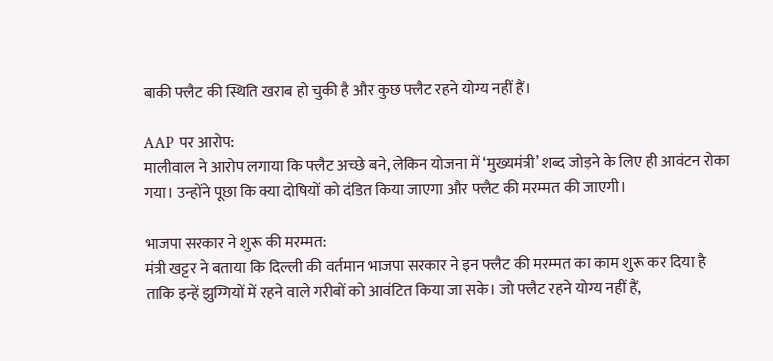बाकी फ्लैट की स्थिति खराब हो चुकी है और कुछ फ्लैट रहने योग्य नहीं हैं।

AAP पर आरोप:
मालीवाल ने आरोप लगाया कि फ्लैट अच्छे बने, लेकिन योजना में ‘मुख्यमंत्री’ शब्द जोड़ने के लिए ही आवंटन रोका गया। उन्होंने पूछा कि क्या दोषियों को दंडित किया जाएगा और फ्लैट की मरम्मत की जाएगी।

भाजपा सरकार ने शुरू की मरम्मत:
मंत्री खट्टर ने बताया कि दिल्ली की वर्तमान भाजपा सरकार ने इन फ्लैट की मरम्मत का काम शुरू कर दिया है ताकि इन्हें झुग्गियों में रहने वाले गरीबों को आवंटित किया जा सके। जो फ्लैट रहने योग्य नहीं हैं,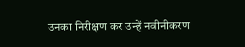उनका निरीक्षण कर उन्हें नवीनीकरण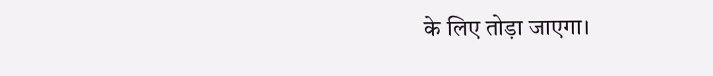के लिए तोड़ा जाएगा।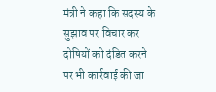मंत्री ने कहा कि सदस्य के सुझाव पर विचार कर दोषियों को दंडित करने पर भी कार्रवाई की जा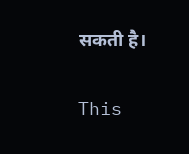सकती है।

This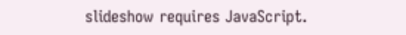slideshow requires JavaScript.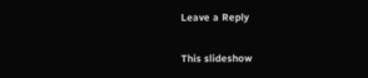Leave a Reply

This slideshow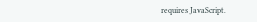requires JavaScript.